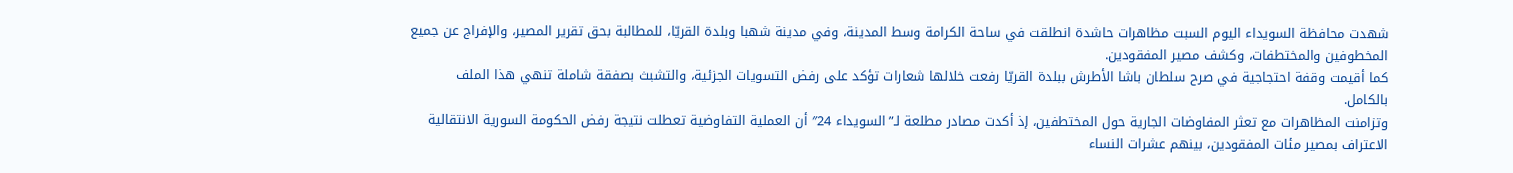شهدت محافظة السويداء اليوم السبت مظاهرات حاشدة انطلقت في ساحة الكرامة وسط المدينة، وفي مدينة شهبا وبلدة القريّا، للمطالبة بحق تقرير المصير، والإفراج عن جميع المخطوفين والمختطفات، وكشف مصير المفقودين.
كما أقيمت وقفة احتجاجية في صرح سلطان باشا الأطرش ببلدة القريّا رفعت خلالها شعارات تؤكد على رفض التسويات الجزئية، والتشبث بصفقة شاملة تنهي هذا الملف بالكامل.
وتزامنت المظاهرات مع تعثر المفاوضات الجارية حول المختطفين، إذ أكدت مصادر مطلعة لـ”السويداء 24″ أن العملية التفاوضية تعطلت نتيجة رفض الحكومة السورية الانتقالية الاعتراف بمصير مئات المفقودين، بينهم عشرات النساء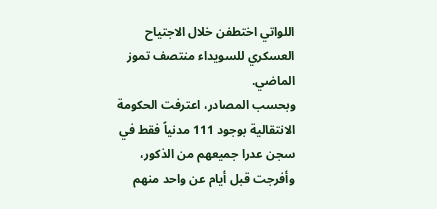اللواتي اختطفن خلال الاجتياح العسكري للسويداء منتصف تموز الماضي.
وبحسب المصادر، اعترفت الحكومة الانتقالية بوجود 111 مدنياً فقط في سجن عدرا جميعهم من الذكور، وأفرجت قبل أيام عن واحد منهم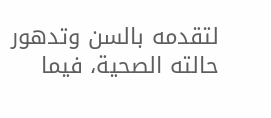لتقدمه بالسن وتدهور حالته الصحية، فيما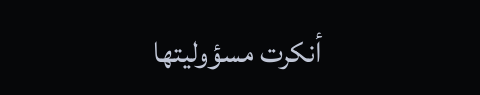أنكرت مسؤوليتها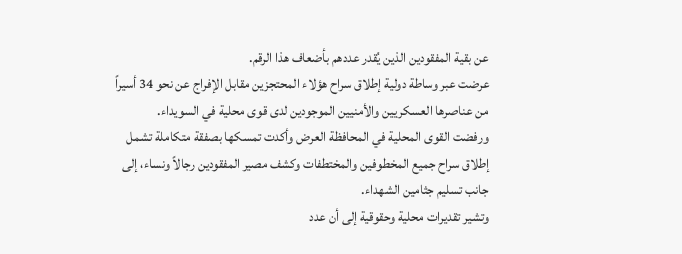عن بقية المفقودين الذين يُقدر عددهم بأضعاف هذا الرقم.
عرضت عبر وساطة دولية إطلاق سراح هؤلاء المحتجزين مقابل الإفراج عن نحو 34 أسيراً من عناصرها العسكريين والأمنيين الموجودين لدى قوى محلية في السويداء.
ورفضت القوى المحلية في المحافظة العرض وأكدت تمسكها بصفقة متكاملة تشمل إطلاق سراح جميع المخطوفين والمختطفات وكشف مصير المفقودين رجالاً ونساء، إلى جانب تسليم جثامين الشهداء.
وتشير تقديرات محلية وحقوقية إلى أن عدد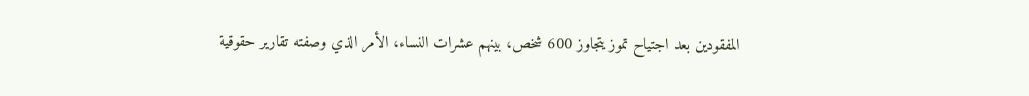المفقودين بعد اجتياح تموز يتجاوز 600 شخص، بينهم عشرات النساء، الأمر الذي وصفته تقارير حقوقية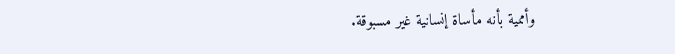وأممية بأنه مأساة إنسانية غير مسبوقة.